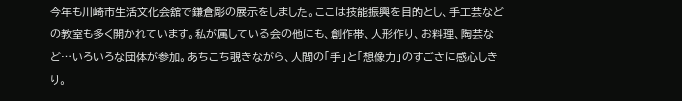今年も川崎市生活文化会舘で鎌倉彫の展示をしました。ここは技能振興を目的とし、手工芸などの教室も多く開かれています。私が属している会の他にも、創作帯、人形作り、お料理、陶芸など…いろいろな団体が参加。あちこち覗きながら、人間の「手」と「想像力」のすごさに感心しきり。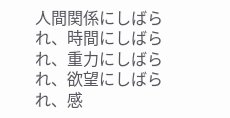人間関係にしばられ、時間にしばられ、重力にしばられ、欲望にしばられ、感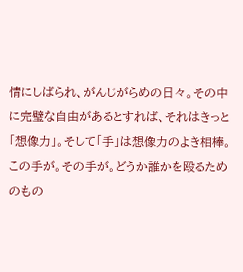情にしばられ、がんじがらめの日々。その中に完璧な自由があるとすれば、それはきっと「想像力」。そして「手」は想像力のよき相棒。
この手が。その手が。どうか誰かを殴るためのもの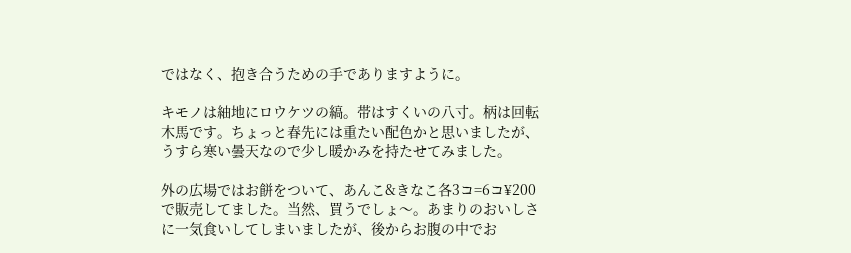ではなく、抱き合うための手でありますように。

キモノは紬地にロウケツの縞。帯はすくいの八寸。柄は回転木馬です。ちょっと春先には重たい配色かと思いましたが、うすら寒い曇天なので少し暖かみを持たせてみました。

外の広場ではお餅をついて、あんこ&きなこ各3コ=6コ¥200で販売してました。当然、買うでしょ〜。あまりのおいしさに一気食いしてしまいましたが、後からお腹の中でお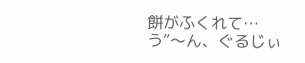餅がふくれて…
う”〜ん、ぐるじぃ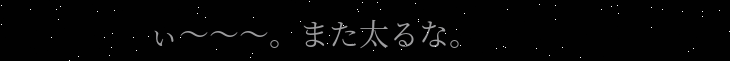ぃ〜〜〜。また太るな。